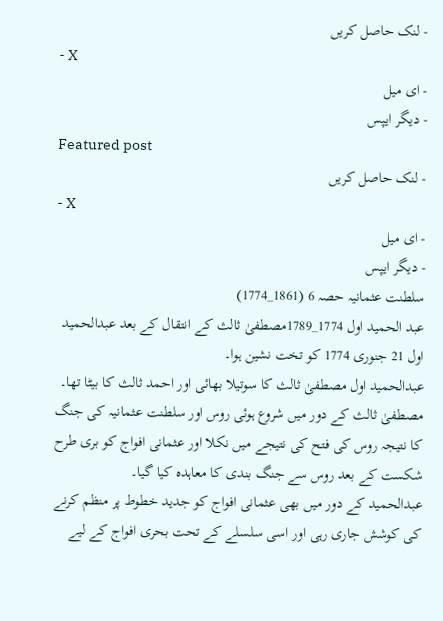- لنک حاصل کریں
- X
- ای میل
- دیگر ایپس
Featured post
- لنک حاصل کریں
- X
- ای میل
- دیگر ایپس
سلطنت عثمانیہ حصہ 6 (1861_1774)
عبد الحمید اول 1774_1789مصطفیٰ ثالث کے انتقال کے بعد عبدالحمید اول 21 جنوری 1774 کو تخت نشین ہوا۔
عبدالحمید اول مصطفیٰ ثالث کا سوتیلا بھائی اور احمد ثالث کا بیٹا تھا۔
مصطفیٰ ثالث کے دور میں شروع ہوئی روس اور سلطنت عثمانیہ کی جنگ کا نتیجہ روس کی فتح کی نتیجے میں نکلا اور عثمانی افواج کو بری طرح شکست کے بعد روس سے جنگ بندی کا معاہدہ کیا گیا۔
عبدالحمید کے دور میں بھی عثمانی افواج کو جدید خطوط پر منظم کرنے کی کوشش جاری رہی اور اسی سلسلے کے تحت بحری افواج کے لیے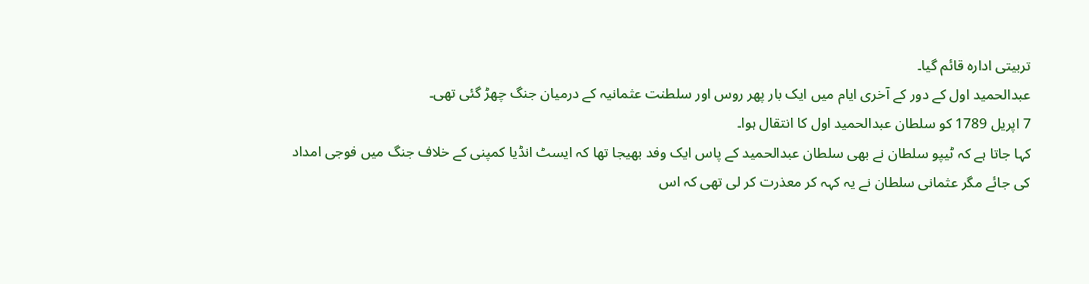تربیتی ادارہ قائم گیا۔
عبدالحمید اول کے دور کے آخری ایام میں ایک بار پھر روس اور سلطنت عثمانیہ کے درمیان جنگ چھڑ گئی تھی۔
7 اپریل 1789 کو سلطان عبدالحمید اول کا انتقال ہوا۔
کہا جاتا ہے کہ ٹیپو سلطان نے بھی سلطان عبدالحمید کے پاس ایک وفد بھیجا تھا کہ ایسٹ انڈیا کمپنی کے خلاف جنگ میں فوجی امداد کی جائے مگر عثمانی سلطان نے یہ کہہ کر معذرت کر لی تھی کہ اس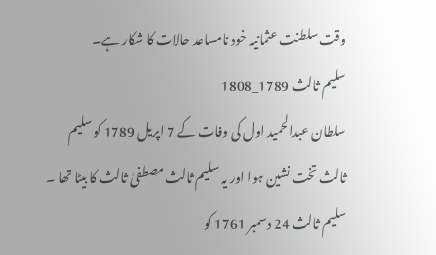وقت سلطنت عثمانیہ خود نامساعد حالات کا شکار ہے۔
سلیم ثالث 1789_1808
سلطان عبدالحمید اول کی وفات کے 7 اپریل 1789 کو سلیم ثالث تخت نشین ہوا اور یہ سلیم ثالث مصطفیٰ ثالث کا بیٹا تھا ۔
سلیم ثالث 24 دسمبر 1761 کو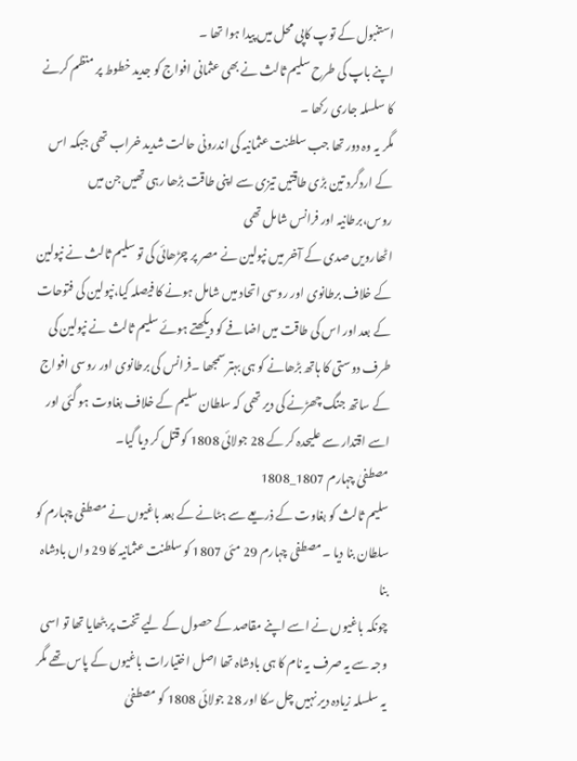استنبول کے توپ کاپی محل میں پیدا ہوا تھا ۔
اپنے باپ کی طرح سلیم ثالث نے بھی عثمانی افواج کو جدید خطوط پر منظم کرنے کا سلسلہ جاری رکھا ۔
مگر یہ وہ دور تھا جب سلطنت عثمانیہ کی اندرونی حالت شدید خراب تھی جبکہ اس کے اردگرد تین بڑی طاقتیں تیزی سے اپنی طاقت بڑھا رہی تھیں جن میں روس،برطانیہ اور فرانس شامل تھی
اٹھارویں صدی کے آخر میں نپولین نے مصر پر چڑھائی کی تو سلیم ثالث نے نپولین کے خلاف برطانوی اور روسی اتحاد میں شامل ہونے کا فیصلہ کیا،نپولین کی فتوحات کے بعد اور اس کی طاقت میں اضافے کو دیکھتے ہوئے سلیم ثالث نے نپولین کی طرف دوستی کا ہاتھ بڑھانے کو ہی بہتر سمجھا ۔فرانس کی برطانوی اور روسی افواج کے ساتھ جنگ چھڑنے کی دیر تھی کہ سلطان سلیم کے خلاف بغاوت ہو گئی اور اسے اقتدار سے علیحدہ کر کے 28 جولائی 1808 کو قتل کر دیا گیا۔
مصطفیٰ چہارم 1807_1808
سلیم ثالث کو بغاوت کے ذریعے سے ہٹانے کے بعد باغیوں نے مصطفی چہارم کو سلطان بنا دیا ۔مصطفی چہارم 29 مئی 1807 کو سلطنت عثمانیہ کا 29 واں بادشاہ بنا
چونکہ باغیوں نے اسے اپنے مقاصد کے حصول کے لیے تخت پر بٹھایا تھا تو اسی وجہ سے یہ صرف یہ نام کا ہی بادشاہ تھا اصل اختیارات باغیوں کے پاس تھے مگر یہ سلسلہ زیادہ دیر نہیں چل سکا اور 28 جولائی 1808 کو مصطفیٰ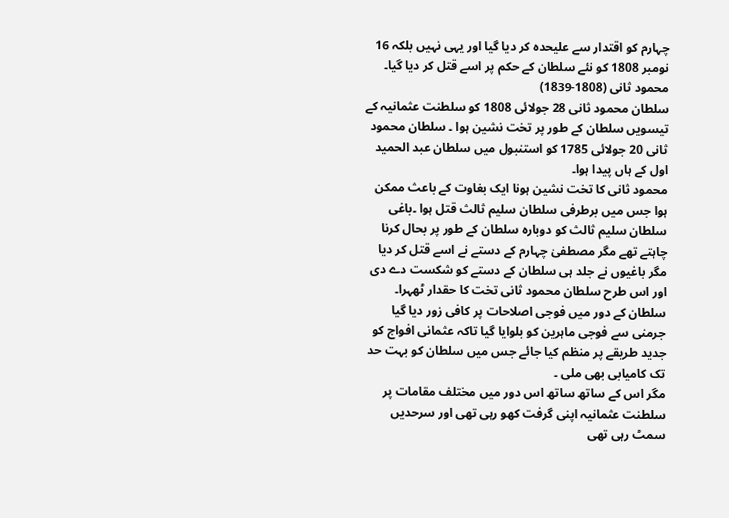چہارم کو اقتدار سے علیحدہ کر دیا گیا اور یہی نہیں بلکہ 16 نومبر 1808 کو نئے سلطان کے حکم پر اسے قتل کر دیا گیا۔
محمود ثانی (1808-1839)
سلطان محمود ثانی 28 جولائی 1808 کو سلطنت عثمانیہ کے تیسویں سلطان کے طور پر تخت نشین ہوا ۔ سلطان محمود ثانی 20 جولائی 1785 کو استنبول میں سلطان عبد الحمید اول کے ہاں پیدا ہوا۔
محمود ثانی کا تخت نشین ہونا ایک بغاوت کے باعث ممکن ہوا جس میں برطرفی سلطان سلیم ثالث قتل ہوا ۔باغی سلطان سلیم ثالث کو دوبارہ سلطان کے طور پر بحال کرنا چاہتے تھے مگر مصطفیٰ چہارم کے دستے نے اسے قتل کر دیا مگر باغیوں نے جلد ہی سلطان کے دستے کو شکست دے دی اور اس طرح سلطان محمود ثانی تخت کا حقدار ٹھہرا۔
سلطان کے دور میں فوجی اصلاحات پر کافی زور دیا گیا جرمنی سے فوجی ماہرین کو بلوایا گیا تاکہ عثمانی افواج کو جدید طریقے پر منظم کیا جائے جس میں سلطان کو بہت حد تک کامیابی بھی ملی ۔
مگر اس کے ساتھ ساتھ اس دور میں مختلف مقامات پر سلطنت عثمانیہ اپنی گرفت کھو رہی تھی اور سرحدیں سمٹ رہی تھی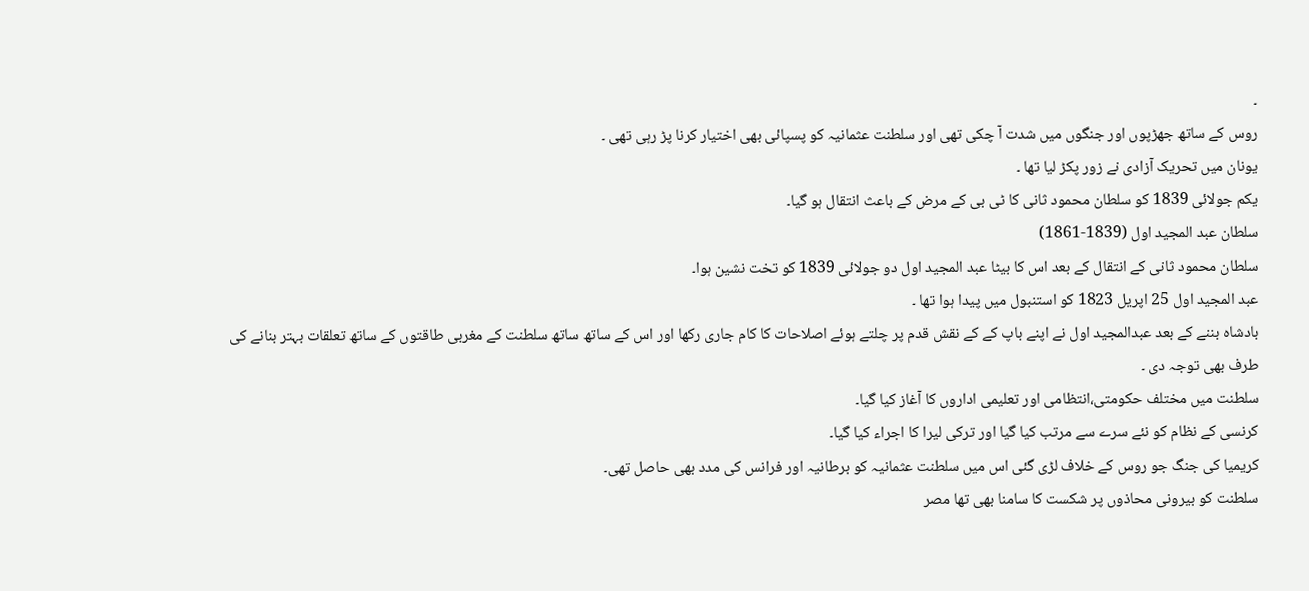۔
روس کے ساتھ جھڑپوں اور جنگوں میں شدت آ چکی تھی اور سلطنت عثمانیہ کو پسپائی بھی اختیار کرنا پڑ رہی تھی ۔
یونان میں تحریک آزادی نے زور پکڑ لیا تھا ۔
یکم جولائی 1839 کو سلطان محمود ثانی کا ٹی بی کے مرض کے باعث انتقال ہو گیا۔
سلطان عبد المجید اول (1839-1861)
سلطان محمود ثانی کے انتقال کے بعد اس کا بیٹا عبد المجید اول دو جولائی 1839 کو تخت نشین ہوا۔
عبد المجید اول 25 اپریل 1823 کو استنبول میں پیدا ہوا تھا ۔
بادشاہ بننے کے بعد عبدالمجید اول نے اپنے باپ کے کے نقش قدم پر چلتے ہوئے اصلاحات کا کام جاری رکھا اور اس کے ساتھ ساتھ سلطنت کے مغربی طاقتوں کے ساتھ تعلقات بہتر بنانے کی طرف بھی توجہ دی ۔
سلطنت میں مختلف حکومتی،انتظامی اور تعلیمی اداروں کا آغاز کیا گیا۔
کرنسی کے نظام کو نئے سرے سے مرتب کیا گیا اور ترکی لیرا کا اجراء کیا گیا۔
کریمیا کی جنگ جو روس کے خلاف لڑی گئی اس میں سلطنت عثمانیہ کو برطانیہ اور فرانس کی مدد بھی حاصل تھی۔
سلطنت کو بیرونی محاذوں پر شکست کا سامنا بھی تھا مصر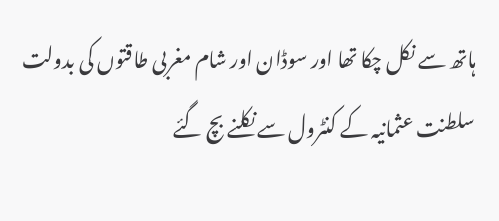ہاتھ سے نکل چکا تھا اور سوڈان اور شام مغربی طاقتوں کی بدولت سلطنت عثمانیہ کے کنٹرول سے نکلنے بچ گئے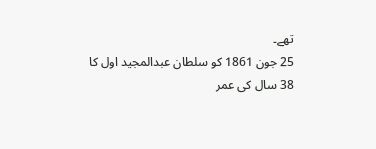تھے۔
25 جون 1861 کو سلطان عبدالمجید اول کا 38 سال کی عمر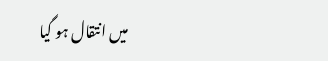میں انتقال ہو گیا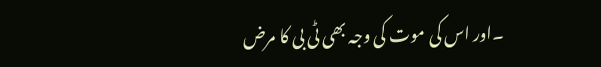۔اور اس کی موت کی وجہ بھی ٹی بی کا مرض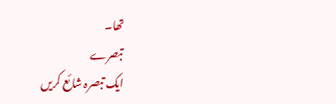تھا۔
تبصرے
ایک تبصرہ شائع کریں